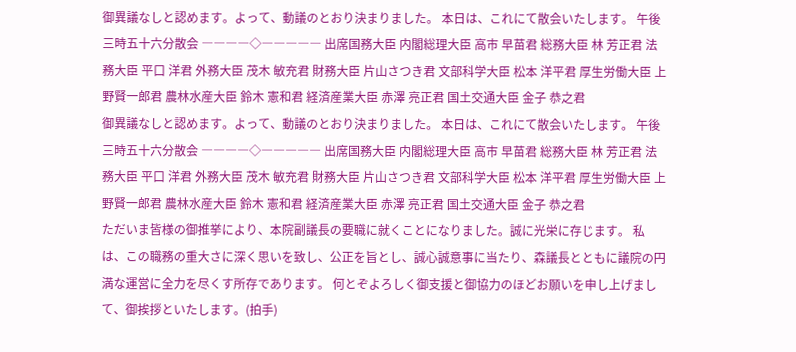御異議なしと認めます。よって、動議のとおり決まりました。 本日は、これにて散会いたします。 午後三時五十六分散会 ――――◇――――― 出席国務大臣 内閣総理大臣 高市 早苗君 総務大臣 林 芳正君 法務大臣 平口 洋君 外務大臣 茂木 敏充君 財務大臣 片山さつき君 文部科学大臣 松本 洋平君 厚生労働大臣 上野賢一郎君 農林水産大臣 鈴木 憲和君 経済産業大臣 赤澤 亮正君 国土交通大臣 金子 恭之君
御異議なしと認めます。よって、動議のとおり決まりました。 本日は、これにて散会いたします。 午後三時五十六分散会 ――――◇――――― 出席国務大臣 内閣総理大臣 高市 早苗君 総務大臣 林 芳正君 法務大臣 平口 洋君 外務大臣 茂木 敏充君 財務大臣 片山さつき君 文部科学大臣 松本 洋平君 厚生労働大臣 上野賢一郎君 農林水産大臣 鈴木 憲和君 経済産業大臣 赤澤 亮正君 国土交通大臣 金子 恭之君
ただいま皆様の御推挙により、本院副議長の要職に就くことになりました。誠に光栄に存じます。 私は、この職務の重大さに深く思いを致し、公正を旨とし、誠心誠意事に当たり、森議長とともに議院の円満な運営に全力を尽くす所存であります。 何とぞよろしく御支援と御協力のほどお願いを申し上げまして、御挨拶といたします。(拍手)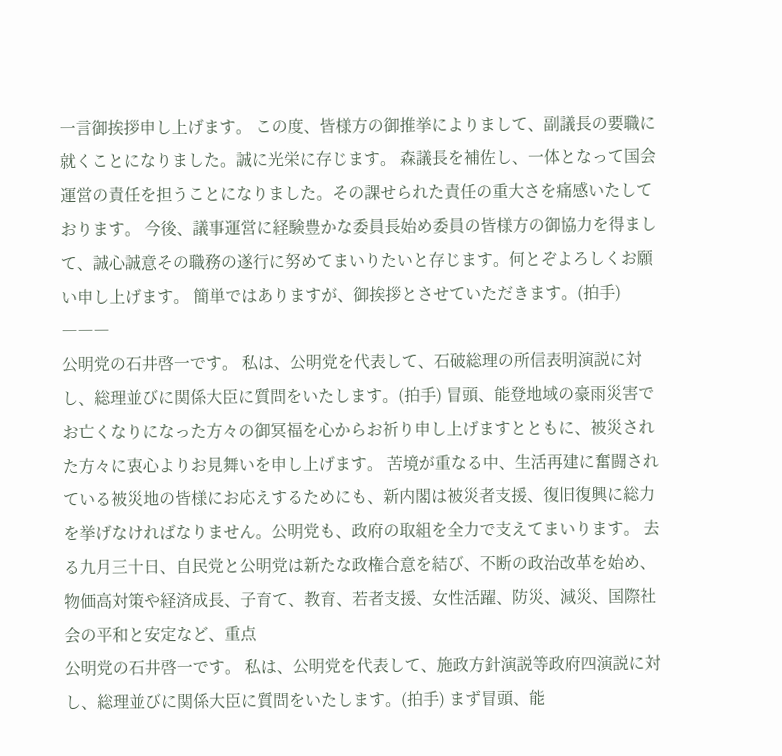一言御挨拶申し上げます。 この度、皆様方の御推挙によりまして、副議長の要職に就くことになりました。誠に光栄に存じます。 森議長を補佐し、一体となって国会運営の責任を担うことになりました。その課せられた責任の重大さを痛感いたしております。 今後、議事運営に経験豊かな委員長始め委員の皆様方の御協力を得まして、誠心誠意その職務の遂行に努めてまいりたいと存じます。何とぞよろしくお願い申し上げます。 簡単ではありますが、御挨拶とさせていただきます。(拍手) ―――
公明党の石井啓一です。 私は、公明党を代表して、石破総理の所信表明演説に対し、総理並びに関係大臣に質問をいたします。(拍手) 冒頭、能登地域の豪雨災害でお亡くなりになった方々の御冥福を心からお祈り申し上げますとともに、被災された方々に衷心よりお見舞いを申し上げます。 苦境が重なる中、生活再建に奮闘されている被災地の皆様にお応えするためにも、新内閣は被災者支援、復旧復興に総力を挙げなければなりません。公明党も、政府の取組を全力で支えてまいります。 去る九月三十日、自民党と公明党は新たな政権合意を結び、不断の政治改革を始め、物価高対策や経済成長、子育て、教育、若者支援、女性活躍、防災、減災、国際社会の平和と安定など、重点
公明党の石井啓一です。 私は、公明党を代表して、施政方針演説等政府四演説に対し、総理並びに関係大臣に質問をいたします。(拍手) まず冒頭、能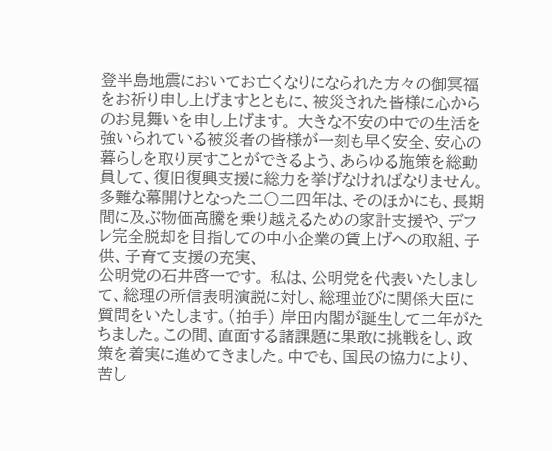登半島地震においてお亡くなりになられた方々の御冥福をお祈り申し上げますとともに、被災された皆様に心からのお見舞いを申し上げます。 大きな不安の中での生活を強いられている被災者の皆様が一刻も早く安全、安心の暮らしを取り戻すことができるよう、あらゆる施策を総動員して、復旧復興支援に総力を挙げなければなりません。 多難な幕開けとなった二〇二四年は、そのほかにも、長期間に及ぶ物価高騰を乗り越えるための家計支援や、デフレ完全脱却を目指しての中小企業の賃上げへの取組、子供、子育て支援の充実、
公明党の石井啓一です。 私は、公明党を代表いたしまして、総理の所信表明演説に対し、総理並びに関係大臣に質問をいたします。(拍手) 岸田内閣が誕生して二年がたちました。この間、直面する諸課題に果敢に挑戦をし、政策を着実に進めてきました。中でも、国民の協力により、苦し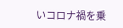いコロナ禍を乗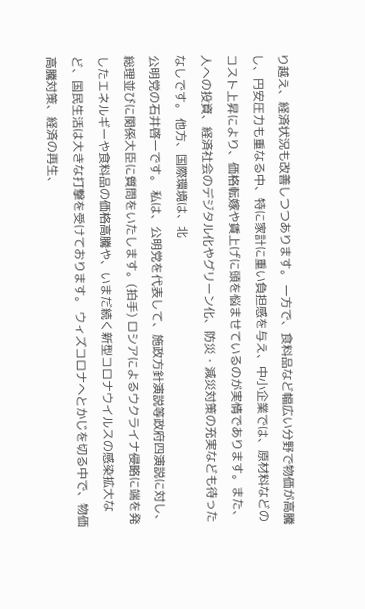り越え、経済状況も改善しつつあります。 一方で、食料品など幅広い分野で物価が高騰し、円安圧力も重なる中、特に家計に重い負担感を与え、中小企業では、原材料などのコスト上昇により、価格転嫁や賃上げに頭を悩ませているのが実情であります。また、人への投資、経済社会のデジタル化やグリーン化、防災・減災対策の充実なども待ったなしです。 他方、国際環境は、北
公明党の石井啓一です。 私は、公明党を代表して、施政方針演説等政府四演説に対し、総理並びに関係大臣に質問をいたします。(拍手) ロシアによるウクライナ侵略に端を発したエネルギーや食料品の価格高騰や、いまだ続く新型コロナウイルスの感染拡大など、国民生活は大きな打撃を受けております。 ウィズコロナへとかじを切る中で、物価高騰対策、経済の再生、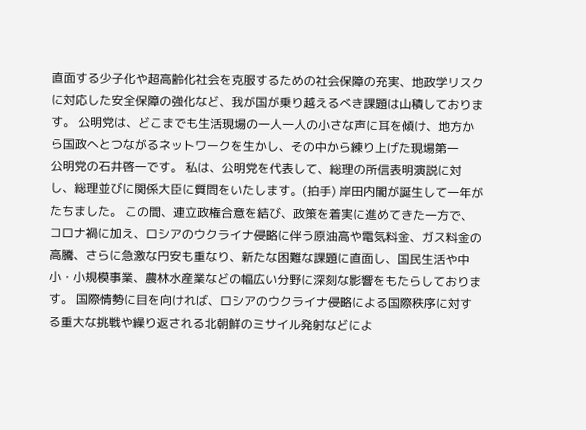直面する少子化や超高齢化社会を克服するための社会保障の充実、地政学リスクに対応した安全保障の強化など、我が国が乗り越えるべき課題は山積しております。 公明党は、どこまでも生活現場の一人一人の小さな声に耳を傾け、地方から国政へとつながるネットワークを生かし、その中から練り上げた現場第一
公明党の石井啓一です。 私は、公明党を代表して、総理の所信表明演説に対し、総理並びに関係大臣に質問をいたします。(拍手) 岸田内閣が誕生して一年がたちました。 この間、連立政権合意を結び、政策を着実に進めてきた一方で、コロナ禍に加え、ロシアのウクライナ侵略に伴う原油高や電気料金、ガス料金の高騰、さらに急激な円安も重なり、新たな困難な課題に直面し、国民生活や中小・小規模事業、農林水産業などの幅広い分野に深刻な影響をもたらしております。 国際情勢に目を向ければ、ロシアのウクライナ侵略による国際秩序に対する重大な挑戦や繰り返される北朝鮮のミサイル発射などによ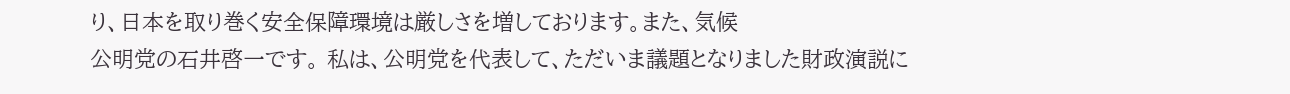り、日本を取り巻く安全保障環境は厳しさを増しております。また、気候
公明党の石井啓一です。 私は、公明党を代表して、ただいま議題となりました財政演説に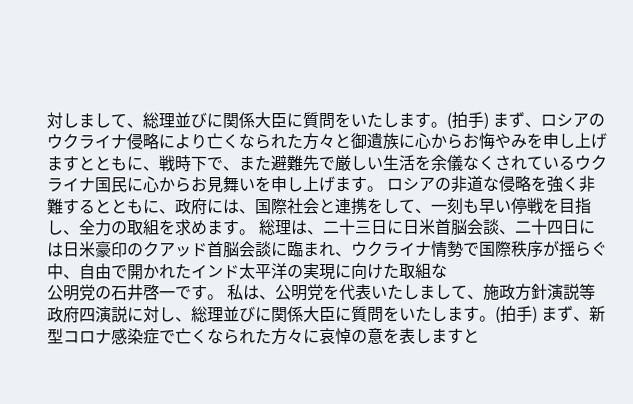対しまして、総理並びに関係大臣に質問をいたします。(拍手) まず、ロシアのウクライナ侵略により亡くなられた方々と御遺族に心からお悔やみを申し上げますとともに、戦時下で、また避難先で厳しい生活を余儀なくされているウクライナ国民に心からお見舞いを申し上げます。 ロシアの非道な侵略を強く非難するとともに、政府には、国際社会と連携をして、一刻も早い停戦を目指し、全力の取組を求めます。 総理は、二十三日に日米首脳会談、二十四日には日米豪印のクアッド首脳会談に臨まれ、ウクライナ情勢で国際秩序が揺らぐ中、自由で開かれたインド太平洋の実現に向けた取組な
公明党の石井啓一です。 私は、公明党を代表いたしまして、施政方針演説等政府四演説に対し、総理並びに関係大臣に質問をいたします。(拍手) まず、新型コロナ感染症で亡くなられた方々に哀悼の意を表しますと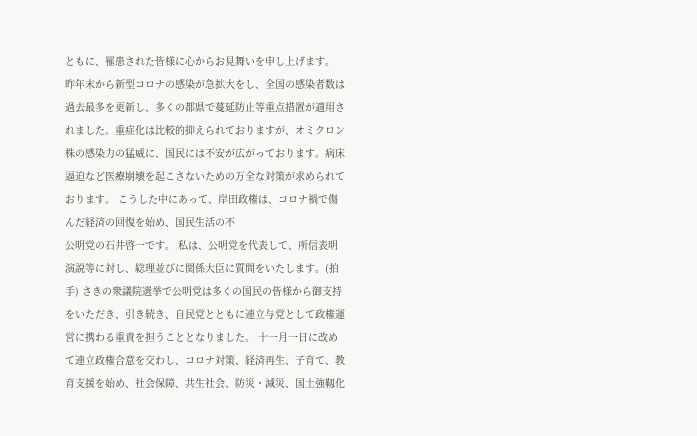ともに、罹患された皆様に心からお見舞いを申し上げます。 昨年末から新型コロナの感染が急拡大をし、全国の感染者数は過去最多を更新し、多くの都県で蔓延防止等重点措置が適用されました。重症化は比較的抑えられておりますが、オミクロン株の感染力の猛威に、国民には不安が広がっております。病床逼迫など医療崩壊を起こさないための万全な対策が求められております。 こうした中にあって、岸田政権は、コロナ禍で傷んだ経済の回復を始め、国民生活の不
公明党の石井啓一です。 私は、公明党を代表して、所信表明演説等に対し、総理並びに関係大臣に質問をいたします。(拍手) さきの衆議院選挙で公明党は多くの国民の皆様から御支持をいただき、引き続き、自民党とともに連立与党として政権運営に携わる重責を担うこととなりました。 十一月一日に改めて連立政権合意を交わし、コロナ対策、経済再生、子育て、教育支援を始め、社会保障、共生社会、防災・減災、国土強靱化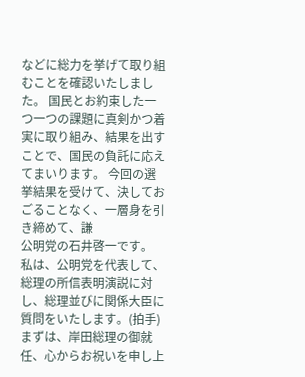などに総力を挙げて取り組むことを確認いたしました。 国民とお約束した一つ一つの課題に真剣かつ着実に取り組み、結果を出すことで、国民の負託に応えてまいります。 今回の選挙結果を受けて、決しておごることなく、一層身を引き締めて、謙
公明党の石井啓一です。 私は、公明党を代表して、総理の所信表明演説に対し、総理並びに関係大臣に質問をいたします。(拍手) まずは、岸田総理の御就任、心からお祝いを申し上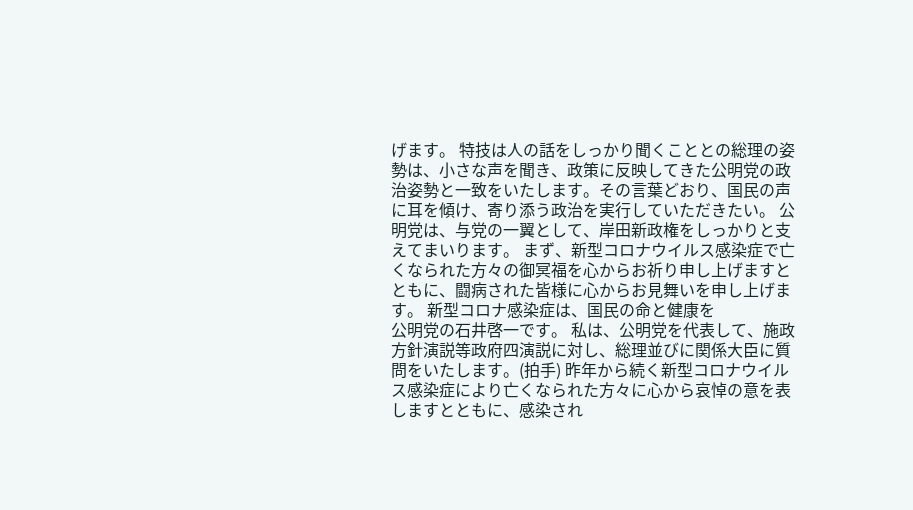げます。 特技は人の話をしっかり聞くこととの総理の姿勢は、小さな声を聞き、政策に反映してきた公明党の政治姿勢と一致をいたします。その言葉どおり、国民の声に耳を傾け、寄り添う政治を実行していただきたい。 公明党は、与党の一翼として、岸田新政権をしっかりと支えてまいります。 まず、新型コロナウイルス感染症で亡くなられた方々の御冥福を心からお祈り申し上げますとともに、闘病された皆様に心からお見舞いを申し上げます。 新型コロナ感染症は、国民の命と健康を
公明党の石井啓一です。 私は、公明党を代表して、施政方針演説等政府四演説に対し、総理並びに関係大臣に質問をいたします。(拍手) 昨年から続く新型コロナウイルス感染症により亡くなられた方々に心から哀悼の意を表しますとともに、感染され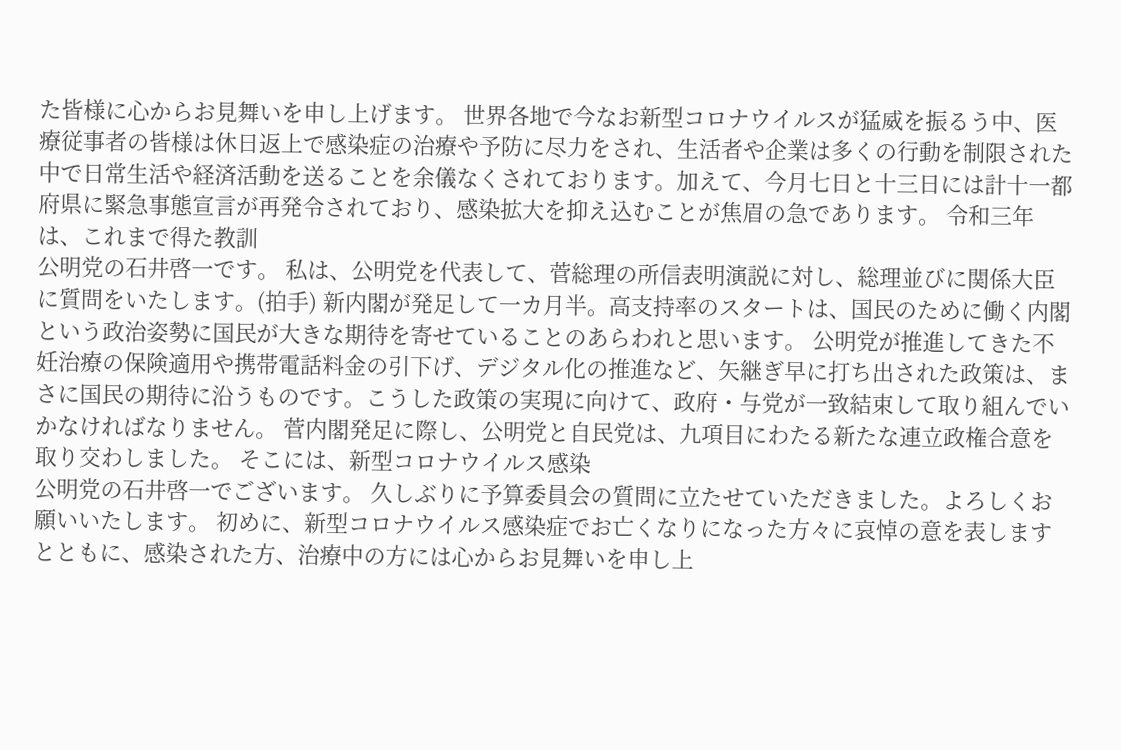た皆様に心からお見舞いを申し上げます。 世界各地で今なお新型コロナウイルスが猛威を振るう中、医療従事者の皆様は休日返上で感染症の治療や予防に尽力をされ、生活者や企業は多くの行動を制限された中で日常生活や経済活動を送ることを余儀なくされております。加えて、今月七日と十三日には計十一都府県に緊急事態宣言が再発令されており、感染拡大を抑え込むことが焦眉の急であります。 令和三年は、これまで得た教訓
公明党の石井啓一です。 私は、公明党を代表して、菅総理の所信表明演説に対し、総理並びに関係大臣に質問をいたします。(拍手) 新内閣が発足して一カ月半。高支持率のスタートは、国民のために働く内閣という政治姿勢に国民が大きな期待を寄せていることのあらわれと思います。 公明党が推進してきた不妊治療の保険適用や携帯電話料金の引下げ、デジタル化の推進など、矢継ぎ早に打ち出された政策は、まさに国民の期待に沿うものです。こうした政策の実現に向けて、政府・与党が一致結束して取り組んでいかなければなりません。 菅内閣発足に際し、公明党と自民党は、九項目にわたる新たな連立政権合意を取り交わしました。 そこには、新型コロナウイルス感染
公明党の石井啓一でございます。 久しぶりに予算委員会の質問に立たせていただきました。よろしくお願いいたします。 初めに、新型コロナウイルス感染症でお亡くなりになった方々に哀悼の意を表しますとともに、感染された方、治療中の方には心からお見舞いを申し上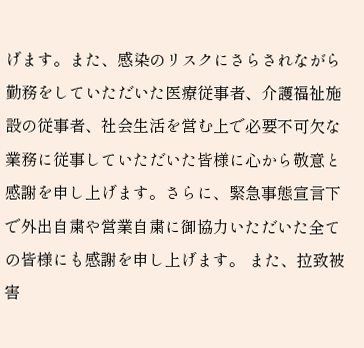げます。また、感染のリスクにさらされながら勤務をしていただいた医療従事者、介護福祉施設の従事者、社会生活を営む上で必要不可欠な業務に従事していただいた皆様に心から敬意と感謝を申し上げます。さらに、緊急事態宣言下で外出自粛や営業自粛に御協力いただいた全ての皆様にも感謝を申し上げます。 また、拉致被害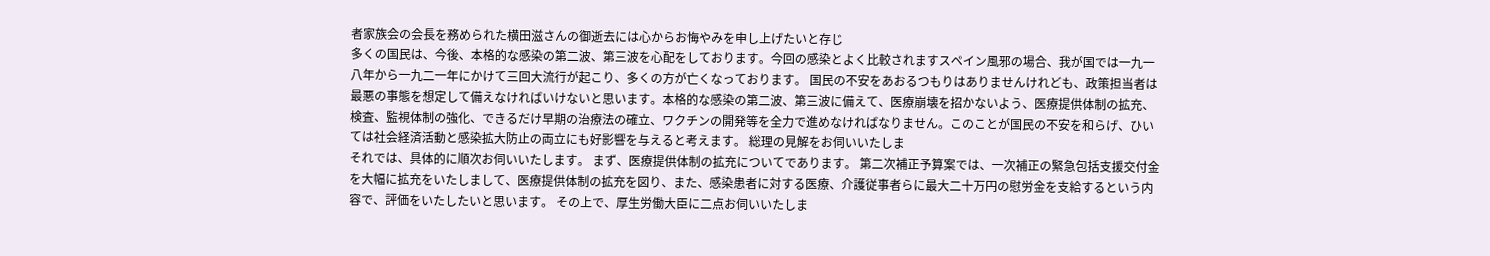者家族会の会長を務められた横田滋さんの御逝去には心からお悔やみを申し上げたいと存じ
多くの国民は、今後、本格的な感染の第二波、第三波を心配をしております。今回の感染とよく比較されますスペイン風邪の場合、我が国では一九一八年から一九二一年にかけて三回大流行が起こり、多くの方が亡くなっております。 国民の不安をあおるつもりはありませんけれども、政策担当者は最悪の事態を想定して備えなければいけないと思います。本格的な感染の第二波、第三波に備えて、医療崩壊を招かないよう、医療提供体制の拡充、検査、監視体制の強化、できるだけ早期の治療法の確立、ワクチンの開発等を全力で進めなければなりません。このことが国民の不安を和らげ、ひいては社会経済活動と感染拡大防止の両立にも好影響を与えると考えます。 総理の見解をお伺いいたしま
それでは、具体的に順次お伺いいたします。 まず、医療提供体制の拡充についてであります。 第二次補正予算案では、一次補正の緊急包括支援交付金を大幅に拡充をいたしまして、医療提供体制の拡充を図り、また、感染患者に対する医療、介護従事者らに最大二十万円の慰労金を支給するという内容で、評価をいたしたいと思います。 その上で、厚生労働大臣に二点お伺いいたしま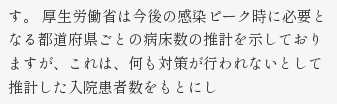す。 厚生労働省は今後の感染ピーク時に必要となる都道府県ごとの病床数の推計を示しておりますが、これは、何も対策が行われないとして推計した入院患者数をもとにし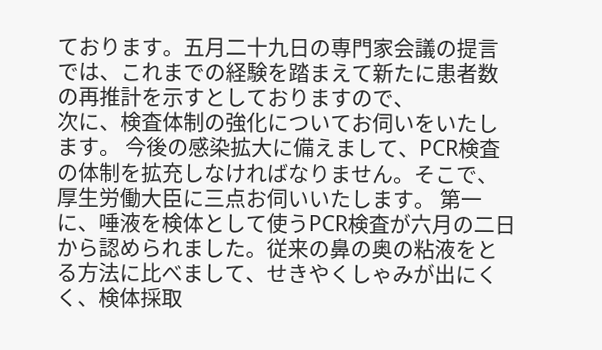ております。五月二十九日の専門家会議の提言では、これまでの経験を踏まえて新たに患者数の再推計を示すとしておりますので、
次に、検査体制の強化についてお伺いをいたします。 今後の感染拡大に備えまして、PCR検査の体制を拡充しなければなりません。そこで、厚生労働大臣に三点お伺いいたします。 第一に、唾液を検体として使うPCR検査が六月の二日から認められました。従来の鼻の奥の粘液をとる方法に比べまして、せきやくしゃみが出にくく、検体採取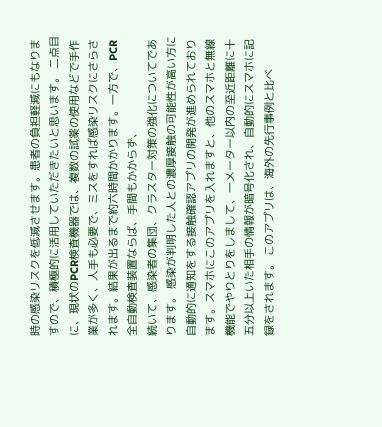時の感染リスクを低減させます。患者の負担軽減にもなりますので、積極的に活用していただきたいと思います。 二点目に、現状のPCR検査機器では、複数の試薬の使用などで手作業が多く、人手も必要で、ミスをすれば感染リスクにさらされます。結果が出るまで約六時間かかります。一方で、PCR全自動検査装置ならば、手間もかからず、
続いて、感染者の集団、クラスター対策の強化についてであります。 感染が判明した人との濃厚接触の可能性が高い方に自動的に通知をする接触確認アプリの開発が進められております。スマホにこのアプリを入れますと、他のスマホと無線機能でやりとりをしまして、一メーター以内の至近距離に十五分以上いた相手の情報が暗号化され、自動的にスマホに記録をされます。 このアプリは、海外の先行事例と比べ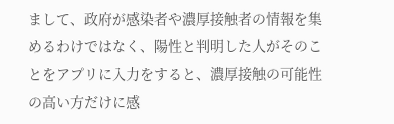まして、政府が感染者や濃厚接触者の情報を集めるわけではなく、陽性と判明した人がそのことをアプリに入力をすると、濃厚接触の可能性の高い方だけに感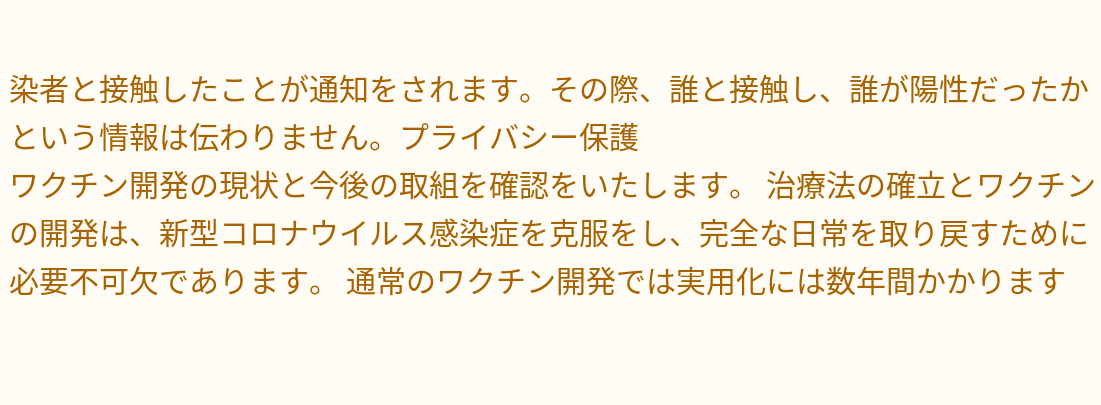染者と接触したことが通知をされます。その際、誰と接触し、誰が陽性だったかという情報は伝わりません。プライバシー保護
ワクチン開発の現状と今後の取組を確認をいたします。 治療法の確立とワクチンの開発は、新型コロナウイルス感染症を克服をし、完全な日常を取り戻すために必要不可欠であります。 通常のワクチン開発では実用化には数年間かかります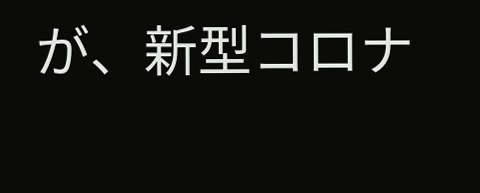が、新型コロナ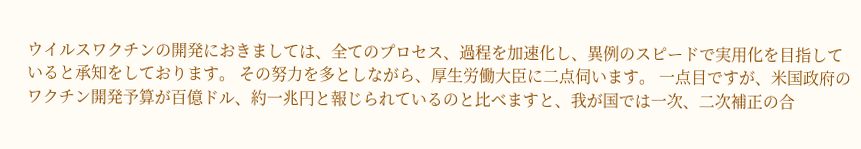ウイルスワクチンの開発におきましては、全てのプロセス、過程を加速化し、異例のスピードで実用化を目指していると承知をしております。 その努力を多としながら、厚生労働大臣に二点伺います。 一点目ですが、米国政府のワクチン開発予算が百億ドル、約一兆円と報じられているのと比べますと、我が国では一次、二次補正の合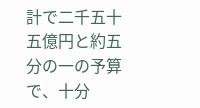計で二千五十五億円と約五分の一の予算で、十分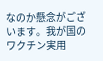なのか懸念がございます。我が国のワクチン実用